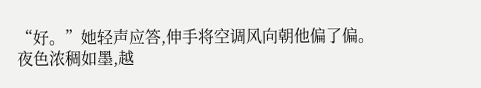“好。”她轻声应答,伸手将空调风向朝他偏了偏。
夜色浓稠如墨,越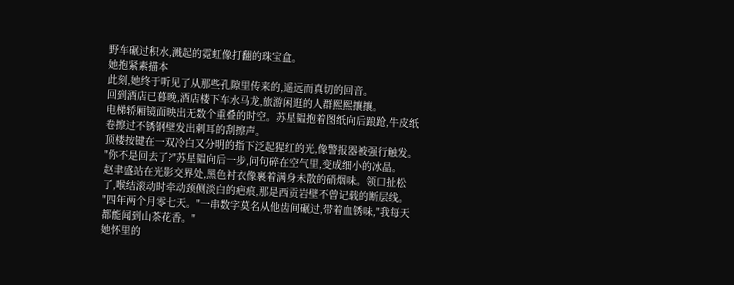野车碾过积水,溅起的霓虹像打翻的珠宝盒。
她抱紧素描本
此刻,她终于听见了从那些孔隙里传来的,遥远而真切的回音。
回到酒店已暮晚,酒店楼下车水马龙,旅游闲逛的人群熙熙攘攘。
电梯轿厢镜面映出无数个重叠的时空。苏星韫抱着图纸向后踉跄,牛皮纸卷擦过不锈钢壁发出刺耳的刮擦声。
顶楼按键在一双冷白又分明的指下泛起猩红的光,像警报器被强行触发。
"你不是回去了?"苏星韫向后一步,问句碎在空气里,变成细小的冰晶。
赵聿盛站在光影交界处,黑色衬衣像裹着满身未散的硝烟味。领口扯松了,喉结滚动时牵动颈侧淡白的疤痕,那是西贡岩壁不曾记载的断层线。
"四年两个月零七天。"一串数字莫名从他齿间碾过,带着血锈味,"我每天都能闻到山茶花香。"
她怀里的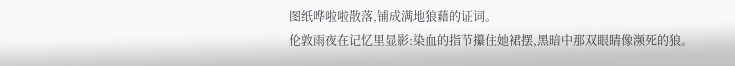图纸哗啦啦散落,铺成满地狼藉的证词。
伦敦雨夜在记忆里显影:染血的指节攥住她裙摆,黑暗中那双眼睛像濒死的狼。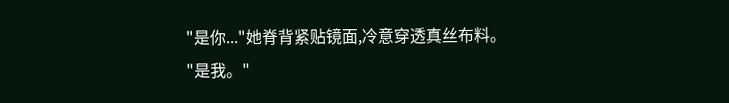"是你..."她脊背紧贴镜面,冷意穿透真丝布料。
"是我。"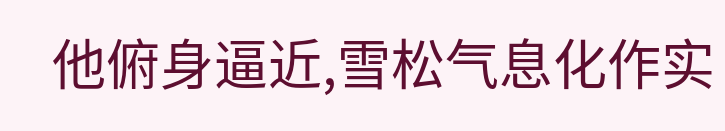他俯身逼近,雪松气息化作实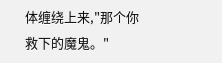体缠绕上来,"那个你救下的魔鬼。"